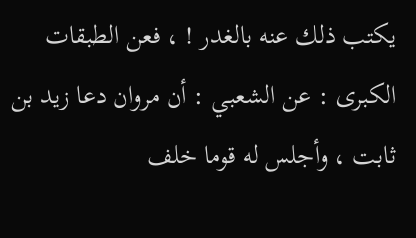يكتب ذلك عنه بالغدر ! ، فعن الطبقات الكبرى : عن الشعبي : أن مروان دعا زيد بن ثابت ، وأجلس له قوما خلف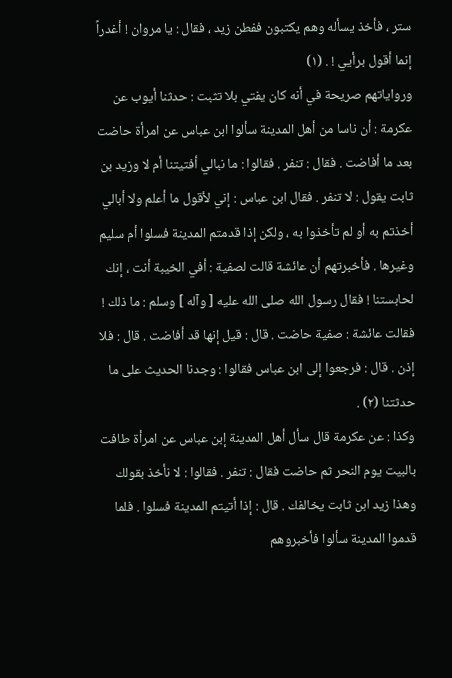ستر ، فأخذ يسأله وهم يكتبون ففطن زيد ، فقال : يا مروان ! أغدراً إنما أقول برأيي ! . (١)
ورواياتهم صريحة في أنه كان يفتي بلا تثبت : حدثنا أيوب عن عكرمة : أن ناسا من أهل المدينة سألوا ابن عباس عن امرأة حاضت بعد ما أفاضت . فقال : تنفر . فقالوا : ما نبالي أفتيتنا أم لا وزيد بن ثابت يقول : لا تنفر . فقال ابن عباس : إني لأقول ما أعلم ولا أبالي أخذتم به أو لم تأخذوا به ، ولكن إذا قدمتم المدينة فسلوا أم سليم وغيرها . فأخبرتهم أن عائشة قالت لصفية : أفي الخيبة أنت ، إنك لحابستنا ! فقال رسول الله صلى الله عليه [ وآله ] وسلم : ما ذلك ! فقالت عائشة : صفية حاضت . قال : قيل إنها قد أفاضت . قال : فلا إذن . قال : فرجعوا إلى ابن عباس فقالوا : وجدنا الحديث على ما حدثتنا (٢) .
وكذا : عن عكرمة قال سأل أهل المدينة إبن عباس عن امرأة طافت بالبيت يوم النحر ثم حاضت فقال : تنفر . فقالوا : لا نأخذ بقولك وهذا زيد ابن ثابت يخالفك . قال : إذا أتيتم المدينة فسلوا . فلما قدموا المدينة سألوا فأخبروهم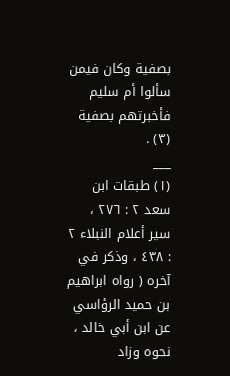بصفية وكان فيمن سألوا أم سليم فأخبرتهم بصفية (٣) .
___
(١) طبقات ابن سعد ٢ : ٢٧٦ ، سير أعلام النبلاء ٢ : ٤٣٨ ، وذكر في آخره ( رواه ابراهيم بن حميد الرؤاسي عن ابن أبي خالد ، نحوه وزاد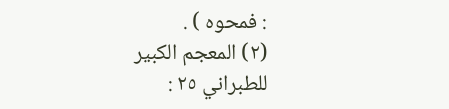: فمحوه ) .
(٢) المعجم الكبير للطبراني ٢٥ :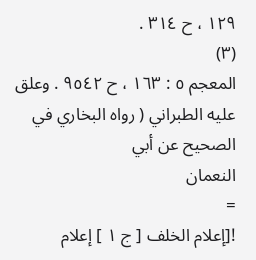١٢٩ ، ح ٣١٤ .
(٣)
المعجم ٥ : ١٦٣ ، ح ٩٥٤٢ . وعلق عليه الطبراني ( رواه البخاري في الصحيح عن أبي
النعمان
=
![إعلام الخلف [ ج ١ ] إعلام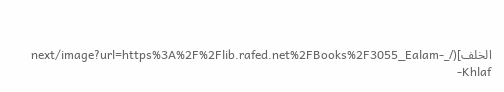الخلف](/_next/image?url=https%3A%2F%2Flib.rafed.net%2FBooks%2F3055_Ealam-Khlaf-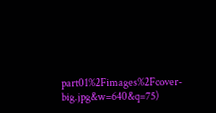part01%2Fimages%2Fcover-big.jpg&w=640&q=75)